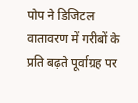पोप ने डिजिटल वातावरण में गरीबों के प्रति बढ़ते पूर्वाग्रह पर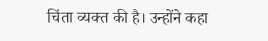चिंता व्यक्त की है। उन्होंने कहा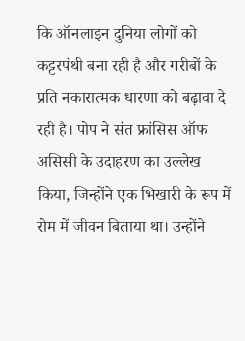कि ऑनलाइन दुनिया लोगों को कट्टरपंथी बना रही है और गरीबों के प्रति नकारात्मक धारणा को बढ़ावा दे रही है। पोप ने संत फ्रांसिस ऑफ असिसी के उदाहरण का उल्लेख किया, जिन्होंने एक भिखारी के रूप में रोम में जीवन बिताया था। उन्होंने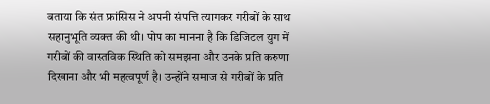बताया कि संत फ्रांसिस ने अपनी संपत्ति त्यागकर गरीबों के साथ सहानुभूति व्यक्त की थी। पोप का मानना है कि डिजिटल युग में गरीबों की वास्तविक स्थिति को समझना और उनके प्रति करुणा दिखाना और भी महत्वपूर्ण है। उन्होंने समाज से गरीबों के प्रति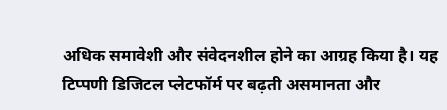अधिक समावेशी और संवेदनशील होने का आग्रह किया है। यह टिप्पणी डिजिटल प्लेटफॉर्म पर बढ़ती असमानता और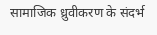सामाजिक ध्रुवीकरण के संदर्भ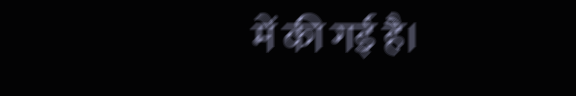में की गई है।